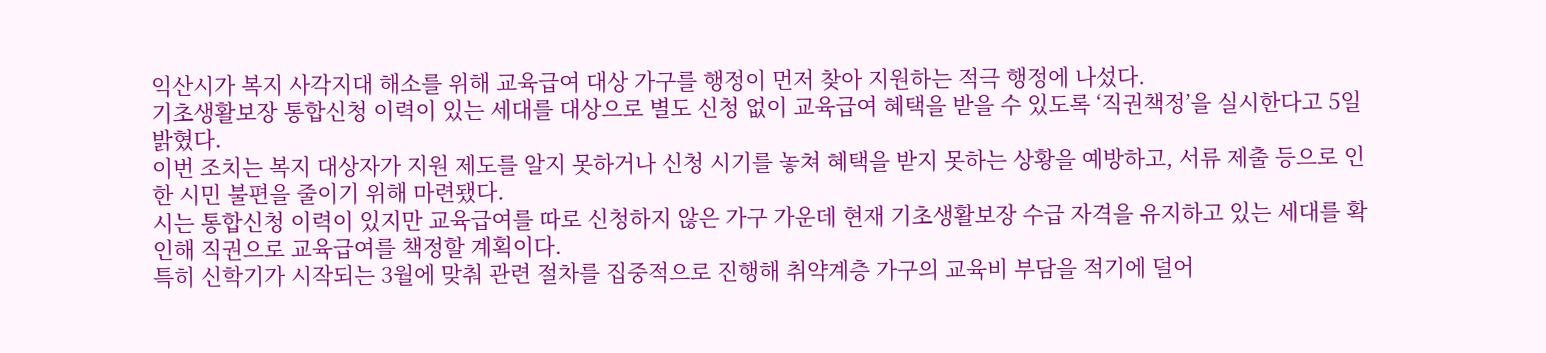익산시가 복지 사각지대 해소를 위해 교육급여 대상 가구를 행정이 먼저 찾아 지원하는 적극 행정에 나섰다.
기초생활보장 통합신청 이력이 있는 세대를 대상으로 별도 신청 없이 교육급여 혜택을 받을 수 있도록 ‘직권책정’을 실시한다고 5일 밝혔다.
이번 조치는 복지 대상자가 지원 제도를 알지 못하거나 신청 시기를 놓쳐 혜택을 받지 못하는 상황을 예방하고, 서류 제출 등으로 인한 시민 불편을 줄이기 위해 마련됐다.
시는 통합신청 이력이 있지만 교육급여를 따로 신청하지 않은 가구 가운데 현재 기초생활보장 수급 자격을 유지하고 있는 세대를 확인해 직권으로 교육급여를 책정할 계획이다.
특히 신학기가 시작되는 3월에 맞춰 관련 절차를 집중적으로 진행해 취약계층 가구의 교육비 부담을 적기에 덜어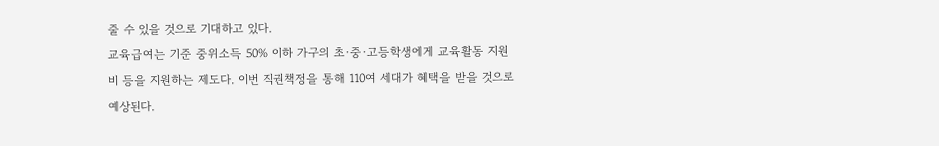줄 수 있을 것으로 기대하고 있다.
교육급여는 기준 중위소득 50% 이하 가구의 초·중·고등학생에게 교육활동 지원비 등을 지원하는 제도다. 이번 직권책정을 통해 110여 세대가 혜택을 받을 것으로 예상된다.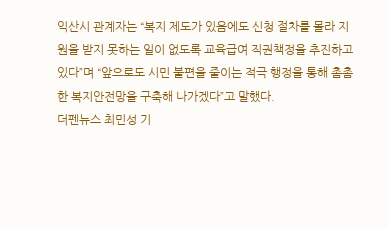익산시 관계자는 “복지 제도가 있음에도 신청 절차를 몰라 지원을 받지 못하는 일이 없도록 교육급여 직권책정을 추진하고 있다”며 “앞으로도 시민 불편을 줄이는 적극 행정을 통해 촘촘한 복지안전망을 구축해 나가겠다”고 말했다.
더펜뉴스 최민성 기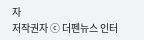자
저작권자 ⓒ 더펜뉴스 인터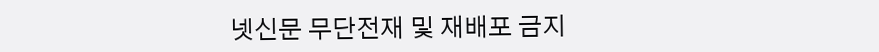넷신문 무단전재 및 재배포 금지